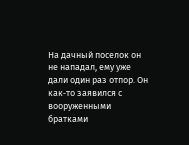На дачный поселок он не нападал, ему уже дали один раз отпор. Он как‑то заявился с вооруженными братками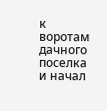к воротам дачного поселка и начал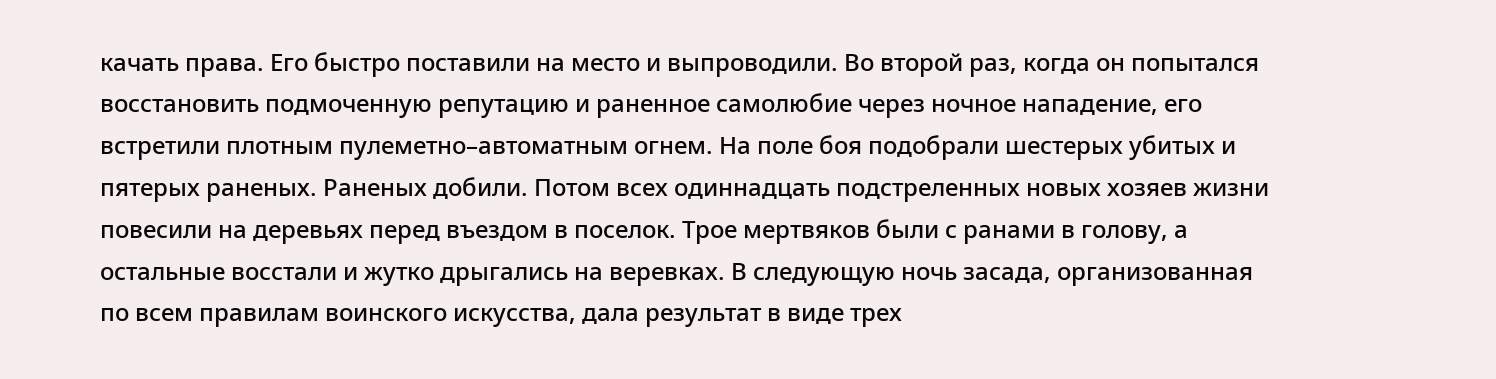качать права. Его быстро поставили на место и выпроводили. Во второй раз, когда он попытался восстановить подмоченную репутацию и раненное самолюбие через ночное нападение, его встретили плотным пулеметно–автоматным огнем. На поле боя подобрали шестерых убитых и пятерых раненых. Раненых добили. Потом всех одиннадцать подстреленных новых хозяев жизни повесили на деревьях перед въездом в поселок. Трое мертвяков были с ранами в голову, а остальные восстали и жутко дрыгались на веревках. В следующую ночь засада, организованная по всем правилам воинского искусства, дала результат в виде трех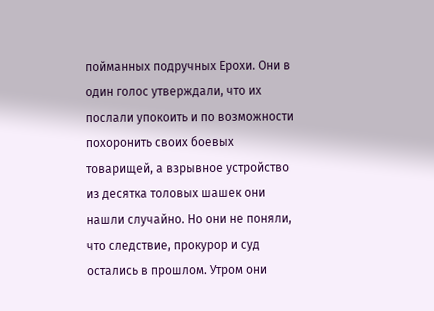пойманных подручных Ерохи. Они в один голос утверждали, что их послали упокоить и по возможности похоронить своих боевых товарищей, а взрывное устройство из десятка толовых шашек они нашли случайно. Но они не поняли, что следствие, прокурор и суд остались в прошлом. Утром они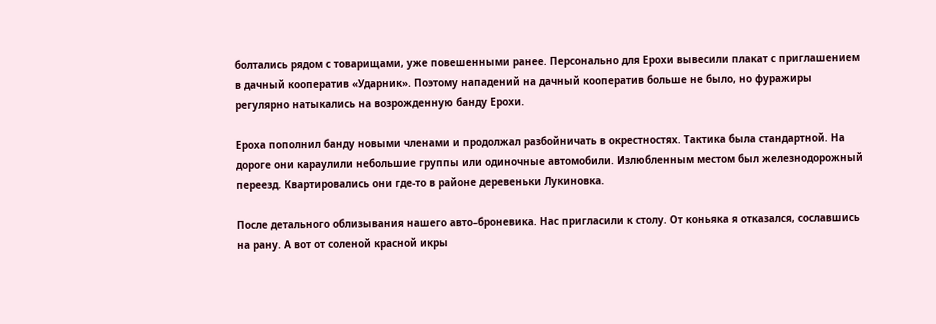болтались рядом с товарищами, уже повешенными ранее. Персонально для Ерохи вывесили плакат с приглашением в дачный кооператив «Ударник». Поэтому нападений на дачный кооператив больше не было, но фуражиры регулярно натыкались на возрожденную банду Ерохи.

Ероха пополнил банду новыми членами и продолжал разбойничать в окрестностях. Тактика была стандартной. На дороге они караулили небольшие группы или одиночные автомобили. Излюбленным местом был железнодорожный переезд. Квартировались они где‑то в районе деревеньки Лукиновка.

После детального облизывания нашего авто–броневика. Нас пригласили к столу. От коньяка я отказался, сославшись на рану. А вот от соленой красной икры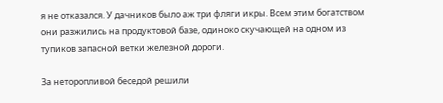я не отказался. У дачников было аж три фляги икры. Всем этим богатством они разжились на продуктовой базе, одиноко скучающей на одном из тупиков запасной ветки железной дороги.

За неторопливой беседой решили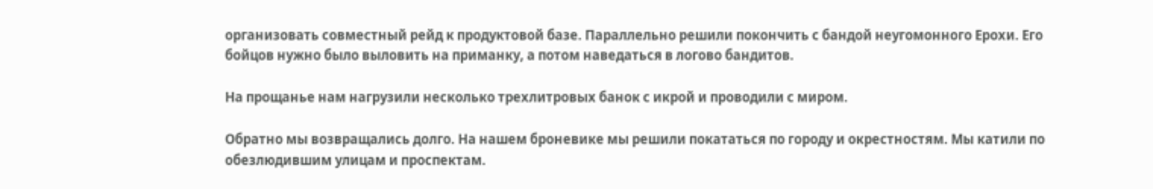организовать совместный рейд к продуктовой базе. Параллельно решили покончить с бандой неугомонного Ерохи. Его бойцов нужно было выловить на приманку, а потом наведаться в логово бандитов.

На прощанье нам нагрузили несколько трехлитровых банок с икрой и проводили с миром.

Обратно мы возвращались долго. На нашем броневике мы решили покататься по городу и окрестностям. Мы катили по обезлюдившим улицам и проспектам.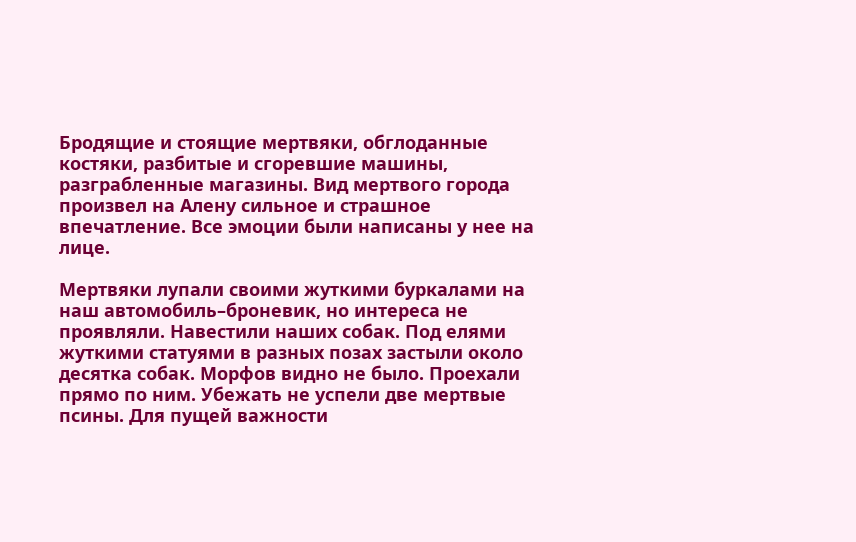Бродящие и стоящие мертвяки, обглоданные костяки, разбитые и сгоревшие машины, разграбленные магазины. Вид мертвого города произвел на Алену сильное и страшное впечатление. Все эмоции были написаны у нее на лице.

Мертвяки лупали своими жуткими буркалами на наш автомобиль–броневик, но интереса не проявляли. Навестили наших собак. Под елями жуткими статуями в разных позах застыли около десятка собак. Морфов видно не было. Проехали прямо по ним. Убежать не успели две мертвые псины. Для пущей важности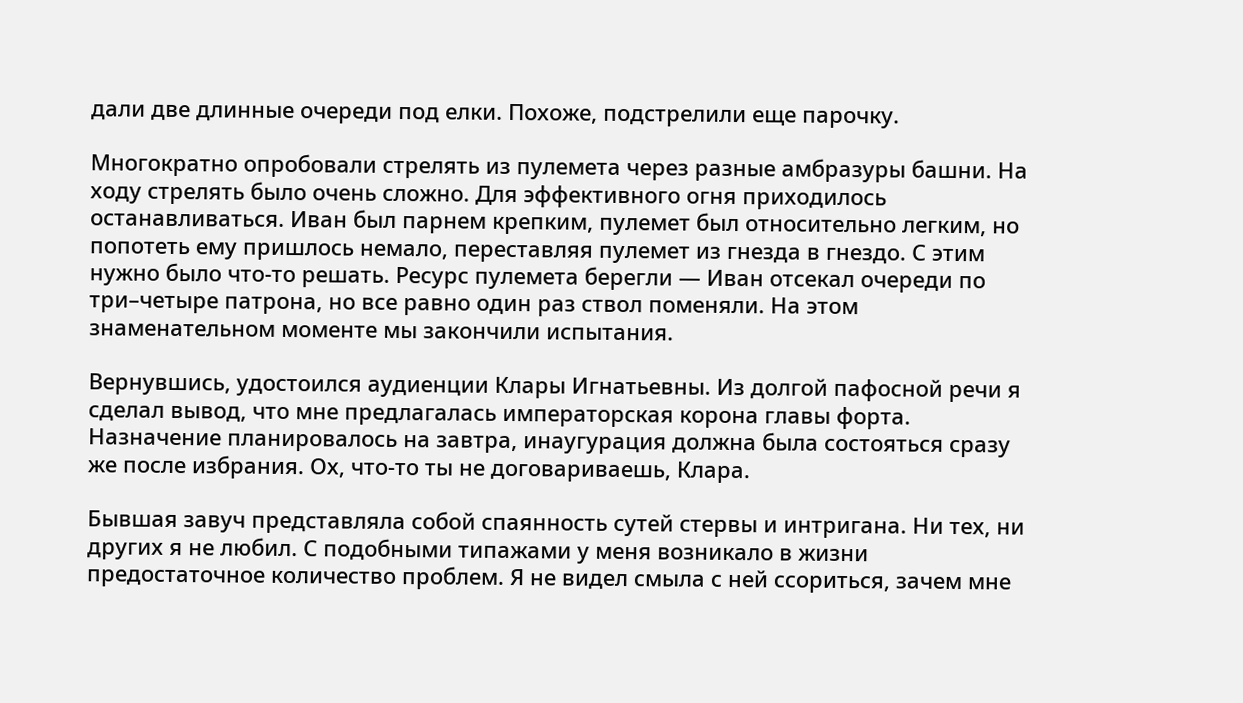дали две длинные очереди под елки. Похоже, подстрелили еще парочку.

Многократно опробовали стрелять из пулемета через разные амбразуры башни. На ходу стрелять было очень сложно. Для эффективного огня приходилось останавливаться. Иван был парнем крепким, пулемет был относительно легким, но попотеть ему пришлось немало, переставляя пулемет из гнезда в гнездо. С этим нужно было что‑то решать. Ресурс пулемета берегли — Иван отсекал очереди по три–четыре патрона, но все равно один раз ствол поменяли. На этом знаменательном моменте мы закончили испытания.

Вернувшись, удостоился аудиенции Клары Игнатьевны. Из долгой пафосной речи я сделал вывод, что мне предлагалась императорская корона главы форта. Назначение планировалось на завтра, инаугурация должна была состояться сразу же после избрания. Ох, что‑то ты не договариваешь, Клара.

Бывшая завуч представляла собой спаянность сутей стервы и интригана. Ни тех, ни других я не любил. С подобными типажами у меня возникало в жизни предостаточное количество проблем. Я не видел смыла с ней ссориться, зачем мне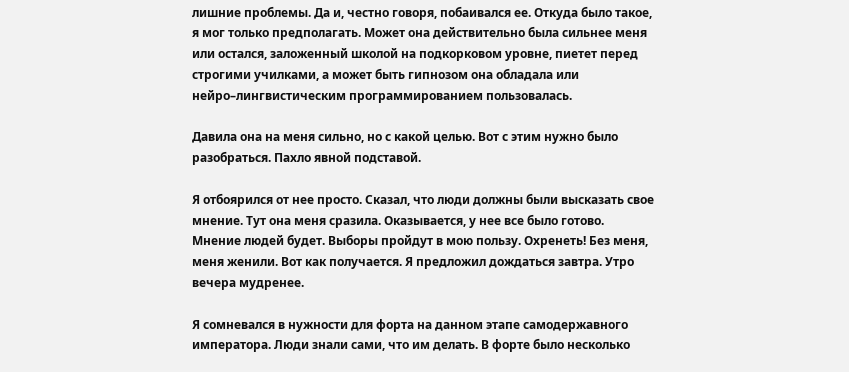лишние проблемы. Да и, честно говоря, побаивался ее. Откуда было такое, я мог только предполагать. Может она действительно была сильнее меня или остался, заложенный школой на подкорковом уровне, пиетет перед строгими училками, а может быть гипнозом она обладала или нейро–лингвистическим программированием пользовалась.

Давила она на меня сильно, но с какой целью. Вот с этим нужно было разобраться. Пахло явной подставой.

Я отбоярился от нее просто. Сказал, что люди должны были высказать свое мнение. Тут она меня сразила. Оказывается, у нее все было готово. Мнение людей будет. Выборы пройдут в мою пользу. Охренеть! Без меня, меня женили. Вот как получается. Я предложил дождаться завтра. Утро вечера мудренее.

Я сомневался в нужности для форта на данном этапе самодержавного императора. Люди знали сами, что им делать. В форте было несколько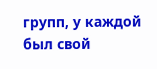групп, у каждой был свой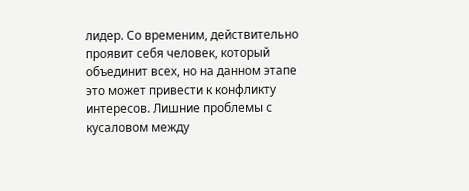лидер. Со временим, действительно проявит себя человек, который объединит всех, но на данном этапе это может привести к конфликту интересов. Лишние проблемы с кусаловом между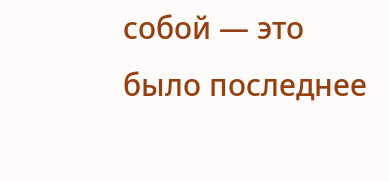собой — это было последнее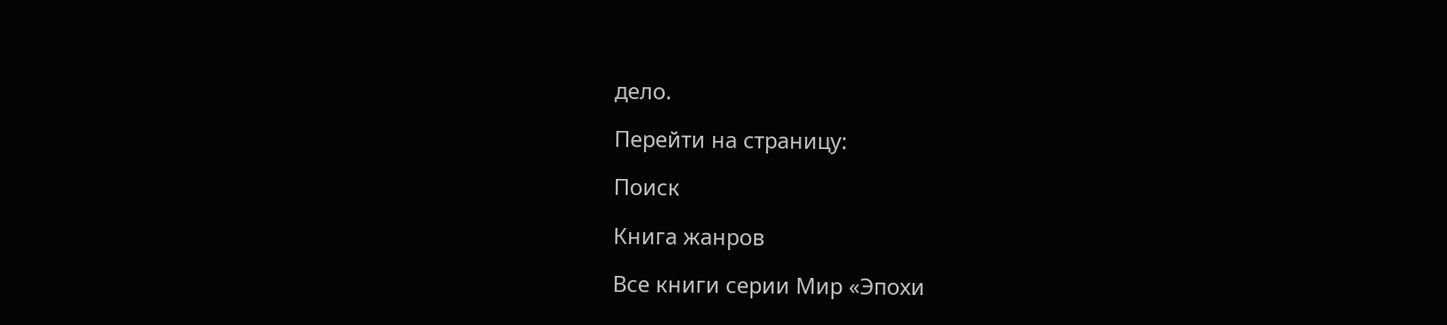дело.

Перейти на страницу:

Поиск

Книга жанров

Все книги серии Мир «Эпохи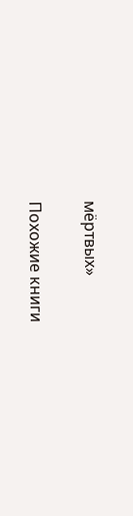мёртвых»

Похожие книги